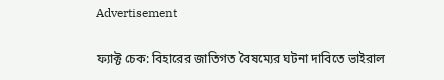Advertisement

ফ্যাক্ট চেক: বিহারের জাতিগত বৈষম্যের ঘটনা দাবিতে ভাইরাল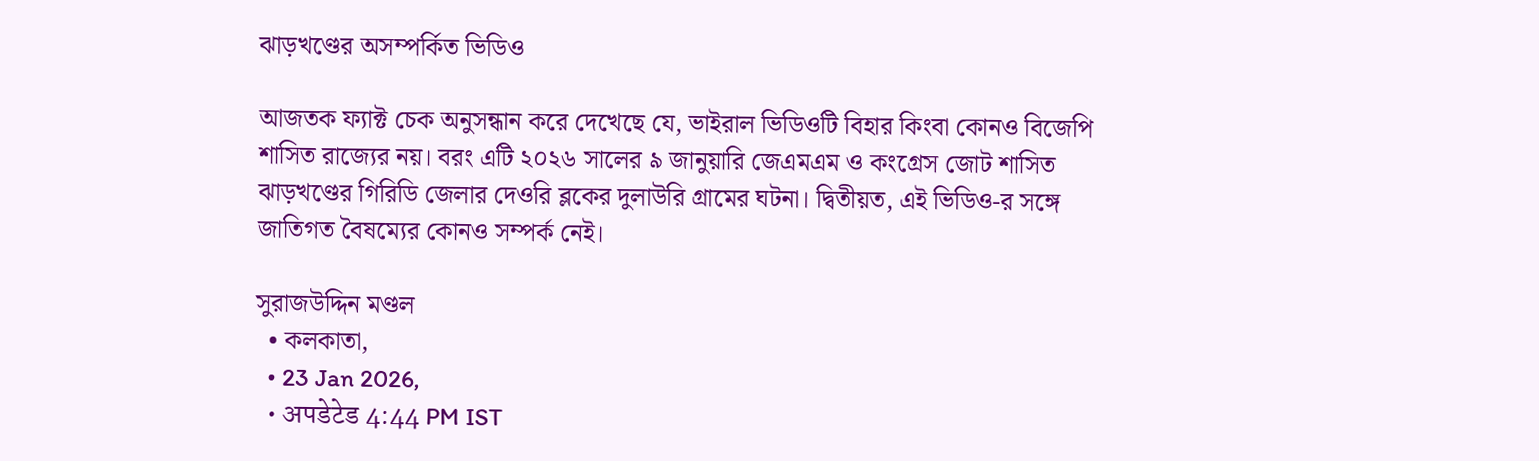ঝাড়খণ্ডের অসম্পর্কিত ভিডিও

আজতক ফ্যাক্ট চেক অনুসন্ধান করে দেখেছে যে, ভাইরাল ভিডিওটি বিহার কিংবা কোনও বিজেপি শাসিত রাজ্যের নয়। বরং এটি ২০২৬ সালের ৯ জানুয়ারি জেএমএম ও কংগ্রেস জোট শাসিত ঝাড়খণ্ডের গিরিডি জেলার দেওরি ব্লকের দুলাউরি গ্রামের ঘটনা। দ্বিতীয়ত, এই ভিডিও-র সঙ্গে জাতিগত বৈষম্যের কোনও সম্পর্ক নেই।

সুরাজউদ্দিন মণ্ডল
  • কলকাতা,
  • 23 Jan 2026,
  • अपडेटेड 4:44 PM IST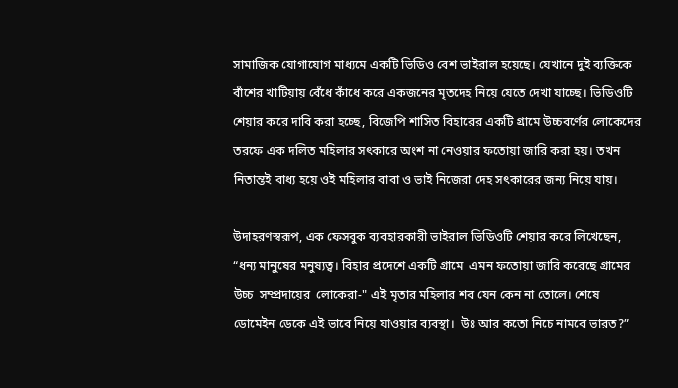সামাজিক যোগাযোগ মাধ্যমে একটি ভিডিও বেশ ভাইরাল হয়েছে। যেখানে দুই ব্যক্তিকে বাঁশের খাটিয়ায় বেঁধে কাঁধে করে একজনের মৃতদেহ নিয়ে যেতে দেখা যাচ্ছে। ভিডিওটি শেয়ার করে দাবি করা হচ্ছে, বিজেপি শাসিত বিহারের একটি গ্রামে উচ্চবর্ণের লোকেদের তরফে এক দলিত মহিলার সৎকারে অংশ না নেওয়ার ফতোয়া জারি করা হয়। তখন নিতান্তই বাধ্য হয়ে ওই মহিলার বাবা ও ভাই নিজেরা দেহ সৎকারের জন্য নিয়ে যায়।

উদাহরণস্বরূপ, এক ফেসবুক ব্যবহারকারী ভাইরাল ভিডিওটি শেয়ার করে লিখেছেন, “ধন্য মানুষের মনুষ্যত্ব। বিহার প্রদেশে একটি গ্রামে  এমন ফতোয়া জারি করেছে গ্রামের উচ্চ  সম্প্রদায়ের  লোকেরা-" এই মৃতার মহিলার শব যেন কেন না তোলে। শেষে ডোমেইন ডেকে এই ভাবে নিয়ে যাওয়ার ব্যবস্থা।  উঃ আর কতো নিচে নামবে ভারত?”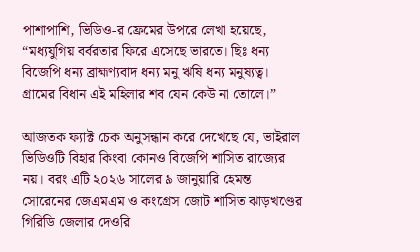পাশাপাশি, ভিডিও-র ফ্রেমের উপরে লেখা হয়েছে, “মধ্যযুগিয় বর্বরতার ফিরে এসেছে ভারতে। ছিঃ ধন্য বিজেপি ধন্য ব্রাহ্মণ্যবাদ ধন্য মনু ঋষি ধন্য মনুষ্যত্ব। গ্রামের বিধান এই মহিলার শব যেন কেউ না তোলে।”

আজতক ফ্যাক্ট চেক অনুসন্ধান করে দেখেছে যে, ভাইরাল ভিডিওটি বিহার কিংবা কোনও বিজেপি শাসিত রাজ্যের নয়। বরং এটি ২০২৬ সালের ৯ জানুয়ারি হেমন্ত সোরেনের জেএমএম ও কংগ্রেস জোট শাসিত ঝাড়খণ্ডের গিরিডি জেলার দেওরি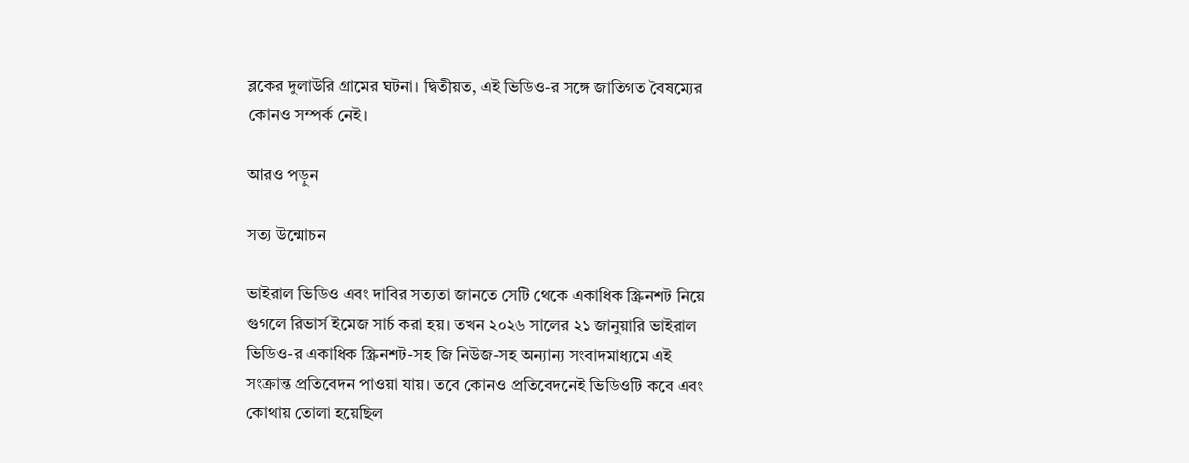ব্লকের দুলাউরি গ্রামের ঘটনা। দ্বিতীয়ত, এই ভিডিও-র সঙ্গে জাতিগত বৈষম্যের কোনও সম্পর্ক নেই।

আরও পড়ুন

সত্য উন্মোচন

ভাইরাল ভিডিও এবং দাবির সত্যতা জানতে সেটি থেকে একাধিক স্ক্রিনশট নিয়ে গুগলে রিভার্স ইমেজ সার্চ করা হয়। তখন ২০২৬ সালের ২১ জানুয়ারি ভাইরাল ভিডিও-র একাধিক স্ক্রিনশট-সহ জি নিউজ-সহ অন্যান্য সংবাদমাধ্যমে এই সংক্রান্ত প্রতিবেদন পাওয়া যায়। তবে কোনও প্রতিবেদনেই ভিডিওটি কবে এবং কোথায় তোলা হয়েছিল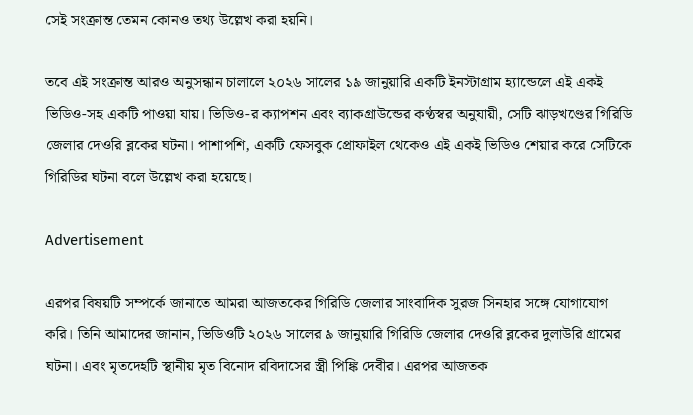সেই সংক্রান্ত তেমন কোনও তথ্য উল্লেখ করা হয়নি।

তবে এই সংক্রান্ত আরও অনুসন্ধান চালালে ২০২৬ সালের ১৯ জানুয়ারি একটি ইনস্টাগ্রাম হ্যান্ডেলে এই একই ভিডিও-সহ একটি পাওয়া যায়। ভিডিও-র ক্যাপশন এবং ব্যাকগ্রাউন্ডের কণ্ঠস্বর অনুযায়ী, সেটি ঝাড়খণ্ডের গিরিডি জেলার দেওরি ব্লকের ঘটনা। পাশাপশি, একটি ফেসবুক প্রোফাইল থেকেও এই একই ভিডিও শেয়ার করে সেটিকে গিরিডির ঘটনা বলে উল্লেখ করা হয়েছে।

Advertisement

এরপর বিষয়টি সম্পর্কে জানাতে আমরা আজতকের গিরিডি জেলার সাংবাদিক সুরজ সিনহার সঙ্গে যোগাযোগ করি। তিনি আমাদের জানান, ভিডিওটি ২০২৬ সালের ৯ জানুয়ারি গিরিডি জেলার দেওরি ব্লকের দুলাউরি গ্রামের ঘটনা। এবং মৃতদেহটি স্থানীয় মৃত বিনোদ রবিদাসের স্ত্রী পিঙ্কি দেবীর। এরপর আজতক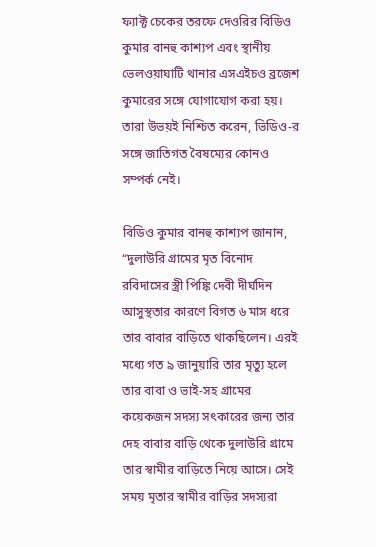ফ্যাক্ট চেকের তরফে দেওরির বিডিও কুমার বানহু কাশ্যপ এবং স্থানীয় ভেলওয়াঘাটি থানার এসএইচও ব্রজেশ কুমারের সঙ্গে যোগাযোগ করা হয়। তারা উভয়ই নিশ্চিত করেন, ভিডিও-র সঙ্গে জাতিগত বৈষম্যের কোনও সম্পর্ক নেই।

বিডিও কুমার বানহু কাশ্যপ জানান, “দুলাউরি গ্রামের মৃত বিনোদ রবিদাসের স্ত্রী পিঙ্কি দেবী দীর্ঘদিন আসুস্থতার কারণে বিগত ৬ মাস ধরে তার বাবার বাড়িতে থাকছিলেন। এরই মধ্যে গত ৯ জানুয়ারি তার মৃত্যু হলে তার বাবা ও ভাই-সহ গ্রামের কয়েকজন সদস্য সৎকারের জন্য তার দেহ বাবার বাড়ি থেকে দুলাউরি গ্রামে তার স্বামীর বাড়িতে নিয়ে আসে। সেই সময় মৃতার স্বামীর বাড়ির সদস্যরা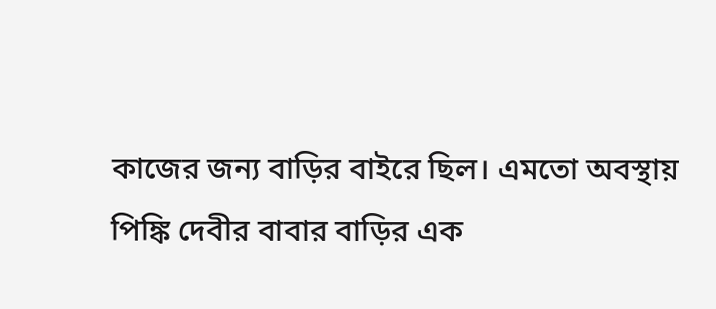কাজের জন্য বাড়ির বাইরে ছিল। এমতো অবস্থায় পিঙ্কি দেবীর বাবার বাড়ির এক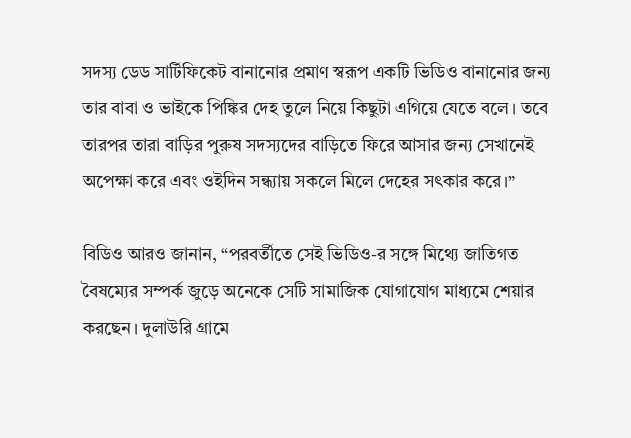সদস্য ডেড সার্টিফিকেট বানানোর প্রমাণ স্বরূপ একটি ভিডিও বানানোর জন্য তার বাবা ও ভাইকে পিঙ্কির দেহ তুলে নিয়ে কিছুটা এগিয়ে যেতে বলে। তবে তারপর তারা বাড়ির পুরুষ সদস্যদের বাড়িতে ফিরে আসার জন্য সেখানেই অপেক্ষা করে এবং ওইদিন সন্ধ্যায় সকলে মিলে দেহের সৎকার করে।”

বিডিও আরও জানান, “পরবর্তীতে সেই ভিডিও-র সঙ্গে মিথ্যে জাতিগত বৈষম্যের সম্পর্ক জুড়ে অনেকে সেটি সামাজিক যোগাযোগ মাধ্যমে শেয়ার করছেন। দুলাউরি গ্রামে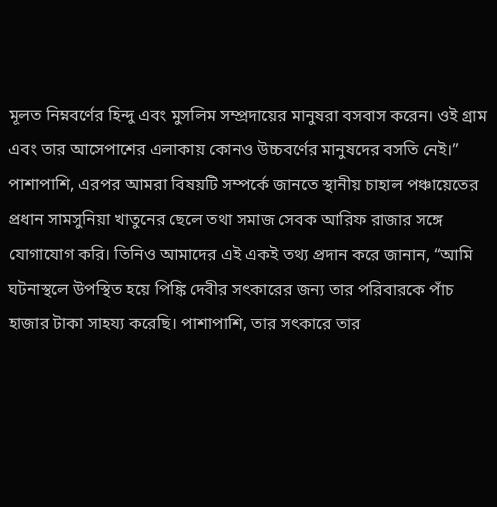মূলত নিম্নবর্ণের হিন্দু এবং মুসলিম সম্প্রদায়ের মানুষরা বসবাস করেন। ওই গ্রাম এবং তার আসেপাশের এলাকায় কোনও উচ্চবর্ণের মানুষদের বসতি নেই।” পাশাপাশি, এরপর আমরা বিষয়টি সম্পর্কে জানতে স্থানীয় চাহাল পঞ্চায়েতের প্রধান সামসুনিয়া খাতুনের ছেলে তথা সমাজ সেবক আরিফ রাজার সঙ্গে যোগাযোগ করি। তিনিও আমাদের এই একই তথ্য প্রদান করে জানান, “আমি ঘটনাস্থলে উপস্থিত হয়ে পিঙ্কি দেবীর সৎকারের জন্য তার পরিবারকে পাঁচ হাজার টাকা সাহয্য করেছি। পাশাপাশি, তার সৎকারে তার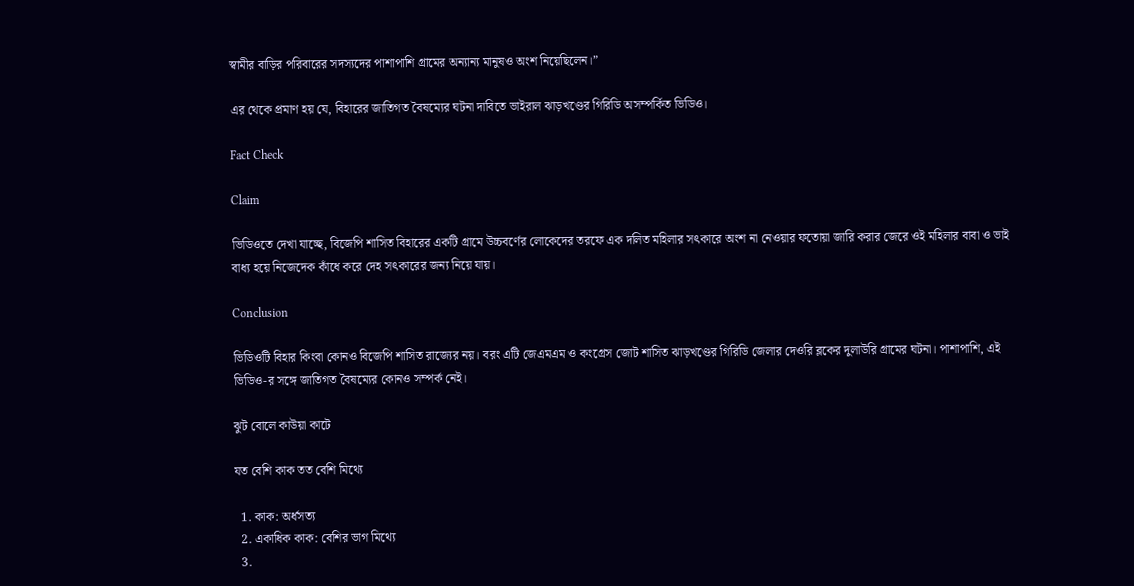স্বামীর বাড়ির পরিবারের সদস্যদের পাশাপাশি গ্রামের অন্যান্য মানুষও অংশ নিয়েছিলেন।”

এর থেকে প্রমাণ হয় যে, বিহারের জাতিগত বৈষম্যের ঘটনা দাবিতে ভাইরাল ঝাড়খণ্ডের গিরিডি অসম্পর্কিত ভিডিও।

Fact Check

Claim

ভিডিওতে দেখা যাচ্ছে, বিজেপি শাসিত বিহারের একটি গ্রামে উচ্চবর্ণের লোকেদের তরফে এক দলিত মহিলার সৎকারে অংশ না নেওয়ার ফতোয়া জারি করার জেরে ওই মহিলার বাবা ও ভাই বাধ্য হয়ে নিজেদেক কাঁধে করে দেহ সৎকারের জন্য নিয়ে যায়।

Conclusion

ভিডিওটি বিহার কিংবা কোনও বিজেপি শাসিত রাজ্যের নয়। বরং এটি জেএমএম ও কংগ্রেস জোট শাসিত ঝাড়খণ্ডের গিরিডি জেলার দেওরি ব্লকের দুলাউরি গ্রামের ঘটনা। পাশাপাশি, এই ভিডিও-র সঙ্গে জাতিগত বৈষম্যের কোনও সম্পর্ক নেই।

ঝুট বোলে কাউয়া কাটে

যত বেশি কাক তত বেশি মিথ্যে

  1. কাক: অর্ধসত্য
  2. একাধিক কাক: বেশির ভাগ মিথ্যে
  3.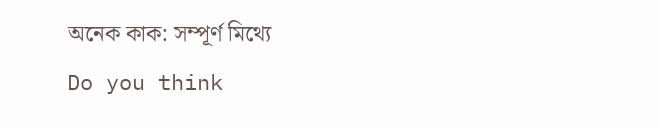অনেক কাক: সম্পূর্ণ মিথ্যে
Do you think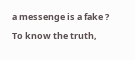a messenge is a fake ?
To know the truth,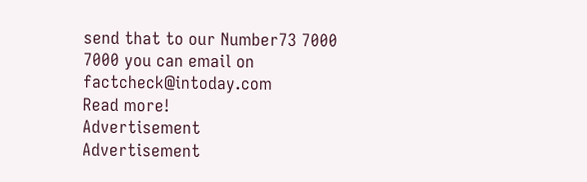send that to our Number73 7000 7000 you can email on factcheck@intoday.com
Read more!
Advertisement
Advertisement